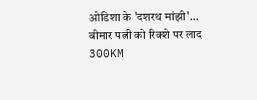ओडिशा के 'दशरथ मांझी'... बीमार पत्नी को रिक्शे पर लाद 300KM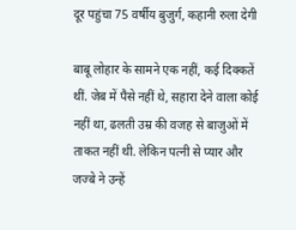दूर पहुंचा 75 वर्षीय बुजुर्ग, कहानी रुला देगी

बाबू लोहार के सामने एक नहीं, कई दिक्कतें थीं. जेब में पैसे नहीं थे, सहारा देने वाला कोई नहीं था, ढलती उम्र की वजह से बाजुओं में ताकत नहीं थी. लेकिन पत्नी से प्यार और जज्बे ने उन्हें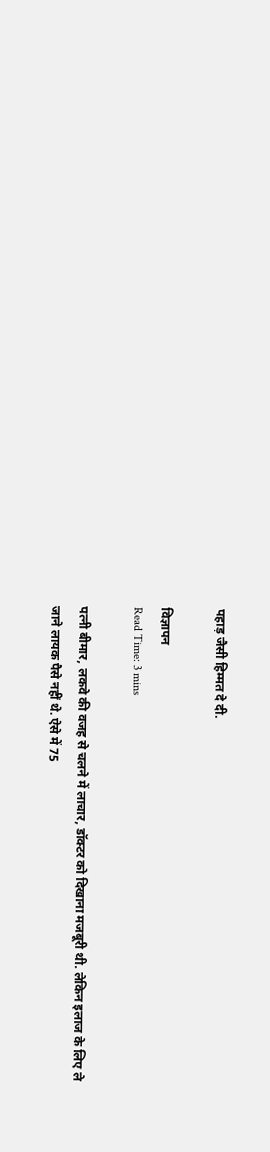पहाड़ जैसी हिम्मत दे दी.

विज्ञापन
Read Time: 3 mins

पत्नी बीमार, लकवे की वजह से चलने में लाचार, डॉक्टर को दिखाना मजबूरी थी. लेकिन इलाज के लिए ले जाने लायक पैसे नहीं थे. ऐसे में 75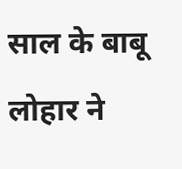साल के बाबू लोहार ने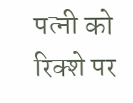पत्नी को रिक्शे पर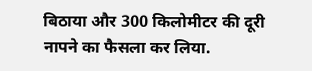बिठाया और 300 किलोमीटर की दूरी नापने का फैसला कर लिया.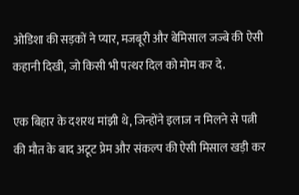ओडिशा की सड़कों ने प्यार, मजबूरी और बेमिसाल जज्बे की ऐसी कहानी दिखी, जो किसी भी पत्थर दिल को मोम कर दे.

एक बिहार के दशरथ मांझी थे, जिन्होंने इलाज न मिलने से पत्नी की मौत के बाद अटूट प्रेम और संकल्प की ऐसी मिसाल खड़ी कर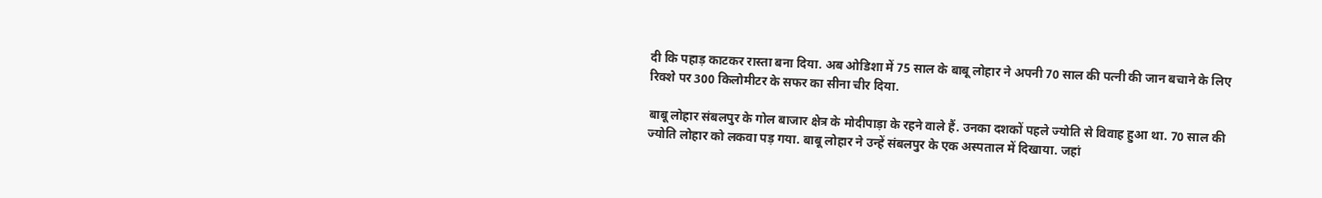दी कि पहाड़ काटकर रास्ता बना दिया. अब ओडिशा में 75 साल के बाबू लोहार ने अपनी 70 साल की पत्नी की जान बचाने के लिए रिक्शे पर 300 किलोमीटर के सफर का सीना चीर दिया.

बाबू लोहार संबलपुर के गोल बाजार क्षेत्र के मोदीपाड़ा के रहने वाले हैं. उनका दशकों पहले ज्योति से विवाह हुआ था. 70 साल की ज्योति लोहार को लकवा पड़ गया. बाबू लोहार ने उन्हें संबलपुर के एक अस्पताल में दिखाया. जहां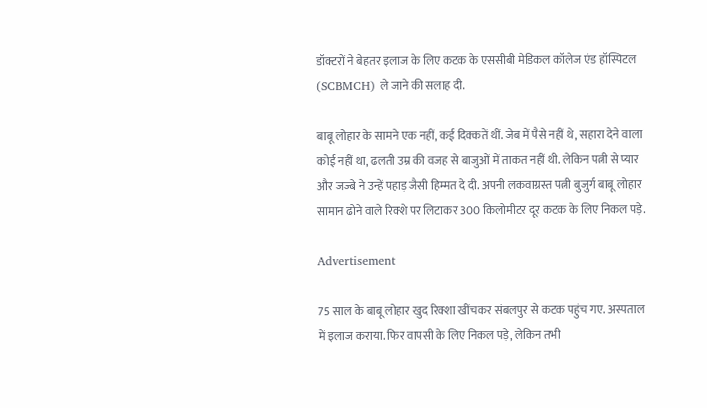डॉक्टरों ने बेहतर इलाज के लिए कटक के एससीबी मेडिकल कॉलेज एंड हॉस्पिटल (SCBMCH) ले जाने की सलाह दी.

बाबू लोहार के सामने एक नहीं, कई दिक्कतें थीं. जेब में पैसे नहीं थे, सहारा देने वाला कोई नहीं था, ढलती उम्र की वजह से बाजुओं में ताकत नहीं थी. लेकिन पत्नी से प्यार और जज्बे ने उन्हें पहाड़ जैसी हिम्मत दे दी. अपनी लकवाग्रस्त पत्नी बुजुर्ग बाबू लोहार सामान ढोने वाले रिक्शे पर लिटाकर 300 किलोमीटर दूर कटक के लिए निकल पड़े.

Advertisement

75 साल के बाबू लोहार खुद रिक्शा खींचकर संबलपुर से कटक पहुंच गए. अस्पताल में इलाज कराया. फिर वापसी के लिए निकल पड़े, लेकिन तभी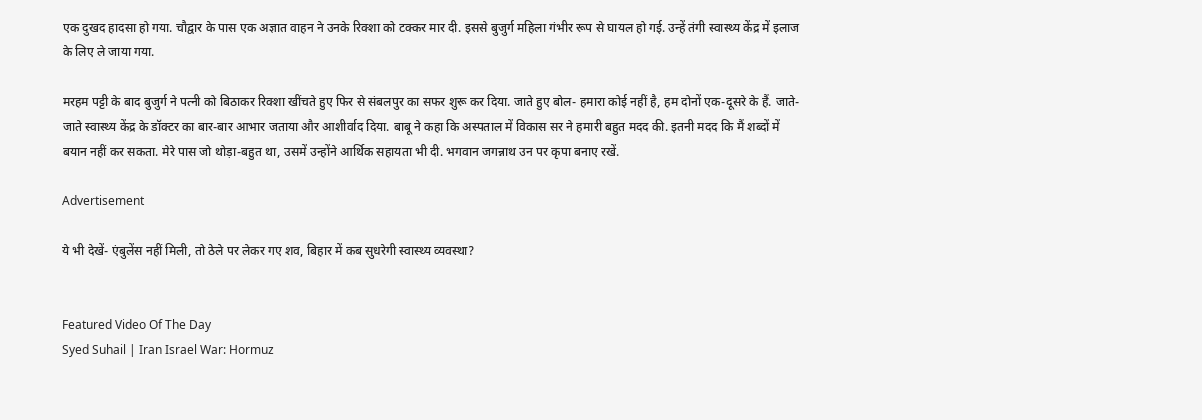एक दुखद हादसा हो गया. चौद्वार के पास एक अज्ञात वाहन ने उनके रिक्शा को टक्कर मार दी. इससे बुजुर्ग महिला गंभीर रूप से घायल हो गई. उन्हें तंगी स्वास्थ्य केंद्र में इलाज के लिए ले जाया गया.

मरहम पट्टी के बाद बुजुर्ग ने पत्नी को बिठाकर रिक्शा खींचते हुए फिर से संबलपुर का सफर शुरू कर दिया. जाते हुए बोल- हमारा कोई नहीं है, हम दोनों एक-दूसरे के हैं. जाते-जाते स्वास्थ्य केंद्र के डॉक्टर का बार-बार आभार जताया और आशीर्वाद दिया. बाबू ने कहा कि अस्पताल में विकास सर ने हमारी बहुत मदद की. इतनी मदद कि मैं शब्दों में बयान नहीं कर सकता. मेरे पास जो थोड़ा-बहुत था, उसमें उन्होंने आर्थिक सहायता भी दी. भगवान जगन्नाथ उन पर कृपा बनाए रखें.

Advertisement

ये भी देखें- एंबुलेंस नहीं मिली, तो ठेले पर लेकर गए शव, बिहार में कब सुधरेगी स्वास्‍थ्‍य व्यवस्था?


Featured Video Of The Day
Syed Suhail | Iran Israel War: Hormuz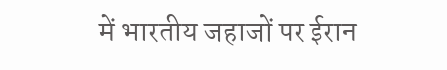में भारतीय जहाजों पर ईरान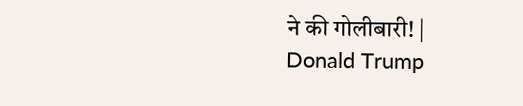ने की गोलीबारी! | Donald Trump